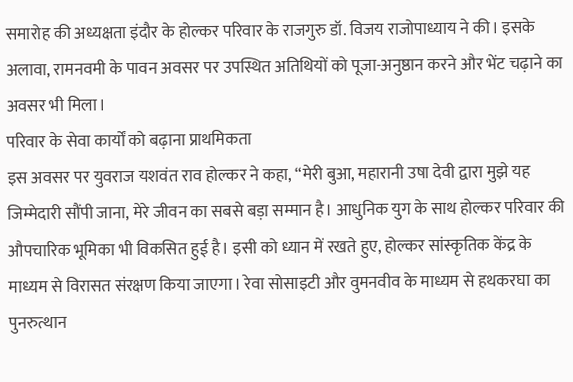समारोह की अध्यक्षता इंदौर के होल्कर परिवार के राजगुरु डॉ. विजय राजोपाध्याय ने की। इसके अलावा, रामनवमी के पावन अवसर पर उपस्थित अतिथियों को पूजा-अनुष्ठान करने और भेंट चढ़ाने का अवसर भी मिला।
परिवार के सेवा कार्यों को बढ़ाना प्राथमिकता
इस अवसर पर युवराज यशवंत राव होल्कर ने कहा, “मेरी बुआ, महारानी उषा देवी द्वारा मुझे यह जिम्मेदारी सौंपी जाना, मेरे जीवन का सबसे बड़ा सम्मान है। आधुनिक युग के साथ होल्कर परिवार की औपचारिक भूमिका भी विकसित हुई है। इसी को ध्यान में रखते हुए, होल्कर सांस्कृतिक केंद्र के माध्यम से विरासत संरक्षण किया जाएगा। रेवा सोसाइटी और वुमनवीव के माध्यम से हथकरघा का पुनरुत्थान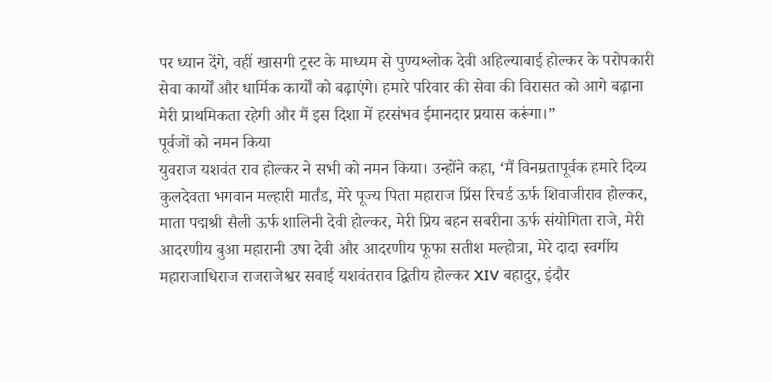पर ध्यान देंगे, वहीं खासगी ट्रस्ट के माध्यम से पुण्यश्लोक देवी अहिल्याबाई होल्कर के परोपकारी सेवा कार्यों और धार्मिक कार्यों को बढ़ाएंगे। हमारे परिवार की सेवा की विरासत को आगे बढ़ाना मेरी प्राथमिकता रहेगी और मैं इस दिशा में हरसंभव ईमानदार प्रयास करूंगा।”
पूर्वजों को नमन किया
युवराज यशवंत राव होल्कर ने सभी को नमन किया। उन्होंने कहा, ‘मैं विनम्रतापूर्वक हमारे दिव्य कुलदेवता भगवान मल्हारी मार्तंड, मेरे पूज्य पिता महाराज प्रिंस रिचर्ड ऊर्फ शिवाजीराव होल्कर, माता पद्मश्री सैली ऊर्फ शालिनी देवी होल्कर, मेरी प्रिय बहन सबरीना ऊर्फ संयोगिता राजे, मेरी आदरणीय बुआ महारानी उषा देवी और आदरणीय फूफा सतीश मल्होत्रा, मेरे दादा स्वर्गीय महाराजाधिराज राजराजेश्वर सवाई यशवंतराव द्वितीय होल्कर XIV बहादुर, इंदौर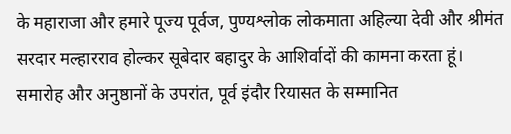के महाराजा और हमारे पूज्य पूर्वज, पुण्यश्लोक लोकमाता अहिल्या देवी और श्रीमंत सरदार मल्हारराव होल्कर सूबेदार बहादुर के आशिर्वादों की कामना करता हूं।
समारोह और अनुष्ठानों के उपरांत, पूर्व इंदौर रियासत के सम्मानित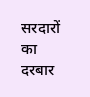सरदारों का दरबार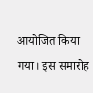आयोजित किया गया। इस समारोह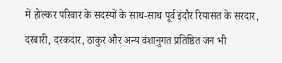में होल्कर परिवार के सदस्यों के साथ-साथ पूर्व इंदौर रियासत के सरदार, दरबारी, दरकदार, ठाकुर और अन्य वंशानुगत प्रतिष्ठित जन भी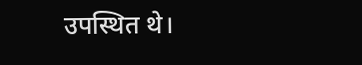उपस्थित थे।